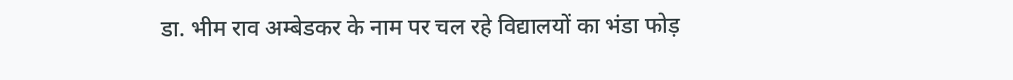डा. भीम राव अम्बेडकर के नाम पर चल रहे विद्यालयों का भंडा फोड़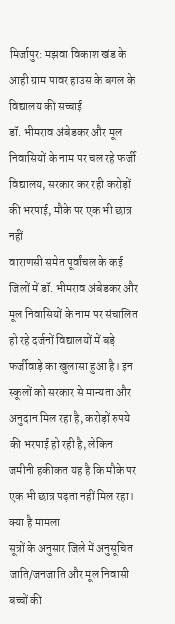मिर्जापुर: मझवा विकाश खंड के आही ग्राम पावर हाउस के बगल के विद्यालय की सच्चाई
डॉ. भीमराव अंबेडकर और मूल निवासियों के नाम पर चल रहे फर्जी विद्यालय, सरकार कर रही करोड़ों की भरपाई, मौके पर एक भी छात्र नहीं
वाराणसी समेत पूर्वांचल के कई जिलों में डॉ. भीमराव अंबेडकर और मूल निवासियों के नाम पर संचालित हो रहे दर्जनों विद्यालयों में बड़े फर्जीवाड़े का खुलासा हुआ है। इन स्कूलों को सरकार से मान्यता और अनुदान मिल रहा है, करोड़ों रुपये की भरपाई हो रही है, लेकिन जमीनी हकीकत यह है कि मौके पर एक भी छात्र पढ़ता नहीं मिल रहा।
क्या है मामला
सूत्रों के अनुसार जिले में अनुसूचित जाति/जनजाति और मूल निवासी बच्चों की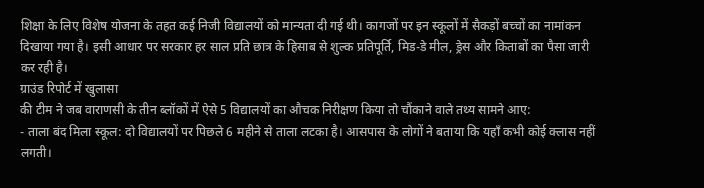शिक्षा के लिए विशेष योजना के तहत कई निजी विद्यालयों को मान्यता दी गई थी। कागजों पर इन स्कूलों में सैकड़ों बच्चों का नामांकन दिखाया गया है। इसी आधार पर सरकार हर साल प्रति छात्र के हिसाब से शुल्क प्रतिपूर्ति, मिड-डे मील, ड्रेस और किताबों का पैसा जारी कर रही है।
ग्राउंड रिपोर्ट में खुलासा
की टीम ने जब वाराणसी के तीन ब्लॉकों में ऐसे 5 विद्यालयों का औचक निरीक्षण किया तो चौंकाने वाले तथ्य सामने आए:
- ताला बंद मिला स्कूल: दो विद्यालयों पर पिछले 6 महीने से ताला लटका है। आसपास के लोगों ने बताया कि यहाँ कभी कोई क्लास नहीं लगती।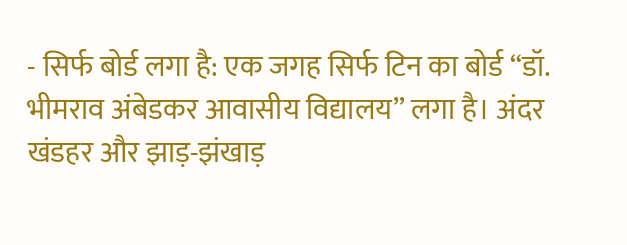- सिर्फ बोर्ड लगा है: एक जगह सिर्फ टिन का बोर्ड “डॉ. भीमराव अंबेडकर आवासीय विद्यालय” लगा है। अंदर खंडहर और झाड़-झंखाड़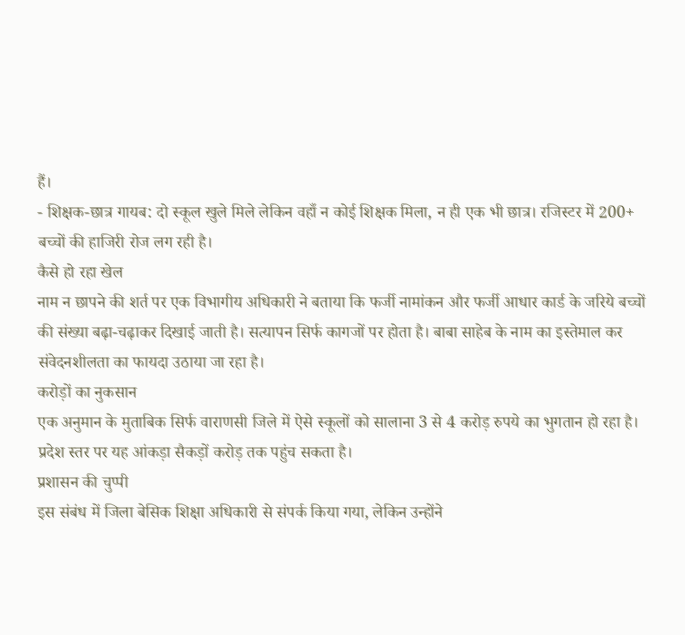हैं।
- शिक्षक-छात्र गायब: दो स्कूल खुले मिले लेकिन वहाँ न कोई शिक्षक मिला, न ही एक भी छात्र। रजिस्टर में 200+ बच्चों की हाजिरी रोज लग रही है।
कैसे हो रहा खेल
नाम न छापने की शर्त पर एक विभागीय अधिकारी ने बताया कि फर्जी नामांकन और फर्जी आधार कार्ड के जरिये बच्चों की संख्या बढ़ा-चढ़ाकर दिखाई जाती है। सत्यापन सिर्फ कागजों पर होता है। बाबा साहेब के नाम का इस्तेमाल कर संवेदनशीलता का फायदा उठाया जा रहा है।
करोड़ों का नुकसान
एक अनुमान के मुताबिक सिर्फ वाराणसी जिले में ऐसे स्कूलों को सालाना 3 से 4 करोड़ रुपये का भुगतान हो रहा है। प्रदेश स्तर पर यह आंकड़ा सैकड़ों करोड़ तक पहुंच सकता है।
प्रशासन की चुप्पी
इस संबंध में जिला बेसिक शिक्षा अधिकारी से संपर्क किया गया, लेकिन उन्होंने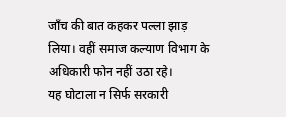जाँच की बात कहकर पल्ला झाड़ लिया। वहीं समाज कल्याण विभाग के अधिकारी फोन नहीं उठा रहे।
यह घोटाला न सिर्फ सरकारी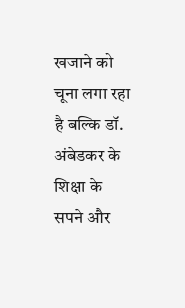खजाने को चूना लगा रहा है बल्कि डॉ. अंबेडकर के शिक्षा के सपने और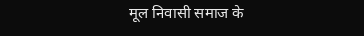मूल निवासी समाज के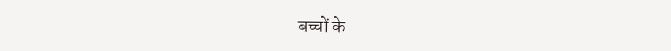बच्चों के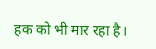हक को भी मार रहा है।